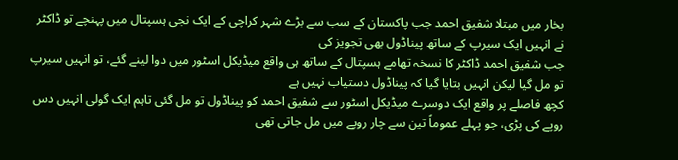بخار میں مبتلا شفیق احمد جب پاکستان کے سب سے بڑے شہر کراچی کے ایک نجی ہسپتال میں پہنچے تو ڈاکٹر نے انہیں ایک سیرپ کے ساتھ پیناڈول بھی تجویز کی
جب شفیق احمد ڈاکٹر کا نسخہ تھامے ہسپتال کے ساتھ ہی واقع میڈیکل اسٹور میں دوا لینے گئے، تو انہیں سیرپ تو مل گیا لیکن انہیں بتایا گیا کہ پیناڈول دستیاب نہیں ہے
کچھ فاصلے پر واقع ایک دوسرے میڈیکل اسٹور سے شفیق احمد کو پیناڈول تو مل گئی تاہم ایک گولی انہیں دس روپے کی پڑی، جو پہلے عموماً تین سے چار روپے میں مل جاتی تھی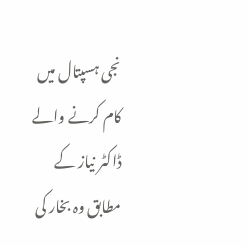نجی ہسپتال میں کام کرنے والے ڈاکٹر نیاز کے مطابق وہ بخار کی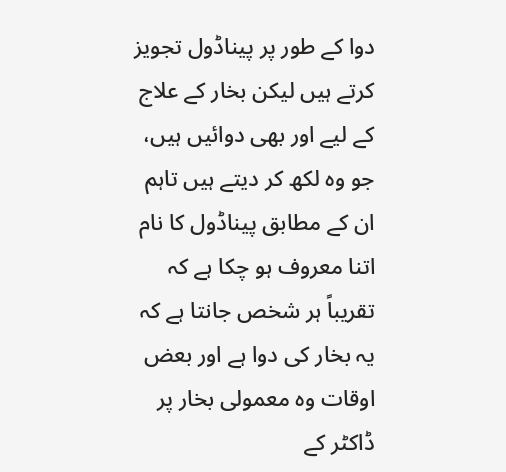دوا کے طور پر پیناڈول تجویز کرتے ہیں لیکن بخار کے علاج کے لیے اور بھی دوائیں ہیں، جو وہ لکھ کر دیتے ہیں تاہم ان کے مطابق پیناڈول کا نام اتنا معروف ہو چکا ہے کہ تقریباً ہر شخص جانتا ہے کہ یہ بخار کی دوا ہے اور بعض اوقات وہ معمولی بخار پر ڈاکٹر کے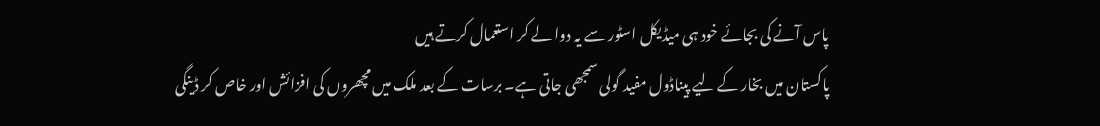پاس آنے کی بجائے خود ہی میڈیکل اسٹور سے یہ دوا لے کر استعمال کرتے ہیں
پاکستان میں بخار کے لیے پیناڈول مفید گولی سمجھی جاتی ہے۔ برسات کے بعد ملک میں مچھروں کی افزائش اور خاص کر ڈینگی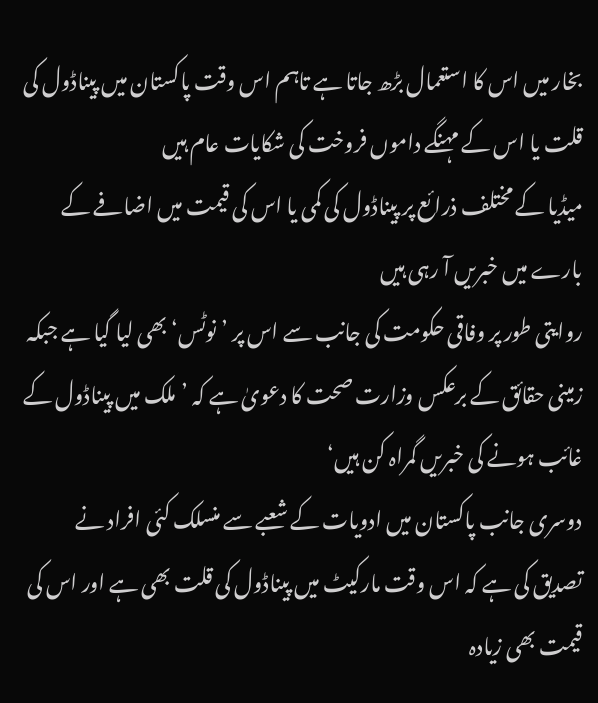بخار میں اس کا استعمال بڑھ جاتا ہے تاہم اس وقت پاکستان میں پیناڈول کی قلت یا اس کے مہنگے داموں فروخت کی شکایات عام ہیں
میڈیا کے مختلف ذرائع پر پیناڈول کی کمی یا اس کی قیمت میں اضافے کے بارے میں خبریں آ رہی ہیں
روایتی طور پر وفاقی حکومت کی جانب سے اس پر ’نوٹس‘ بھی لیا گیا ہے جبکہ زمینی حقائق کے برعکس وزارت صحت کا دعویٰ ہے کہ ’ملک میں پیناڈول کے غائب ہونے کی خبریں گمراہ کن ہیں‘
دوسری جانب پاکستان میں ادویات کے شعبے سے منسلک کئی افراد نے تصدیق کی ہے کہ اس وقت مارکیٹ میں پیناڈول کی قلت بھی ہے اور اس کی قیمت بھی زیادہ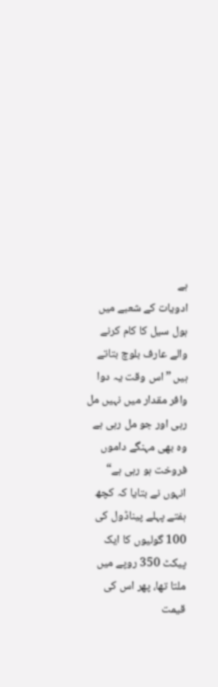ہے
ادویات کے شعبے میں ہول سیل کا کام کرنے والے عارف بلوچ بتاتے ہیں ”اس وقت یہ دوا وافر مقدار میں نہیں مل رہی اور جو مل رہی ہے وہ بھی مہنگے داموں فروخت ہو رہی ہے“
انہوں نے بتایا کہ کچھ ہفتے پہلے پیناڈول کی 100 گولیوں کا ایک پیکٹ 350 روپے میں ملتا تھا، پھر اس کی قیمت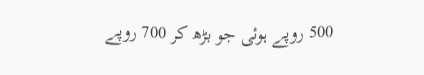500 روپے ہوئی جو بڑھ کر 700 روپے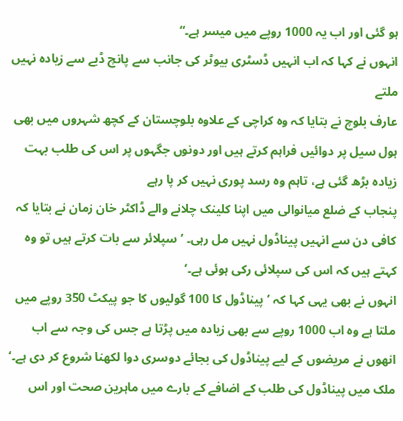ہو گئی اور اب یہ 1000 روپے میں میسر ہے۔“
انہوں نے کہا کہ اب انہیں ڈسٹری بیوٹر کی جانب سے پانچ ڈبے سے زیادہ نہیں ملتے
عارف بلوچ نے بتایا کہ وہ کراچی کے علاوہ بلوچستان کے کچھ شہروں میں بھی ہول سیل پر دوائیں فراہم کرتے ہیں اور دونوں جگہوں پر اس کی طلب بہت زیادہ بڑھ گئی ہے، تاہم وہ رسد پوری نہیں کر پا رہے
پنجاب کے ضلع میانوالی میں اپنا کلینک چلانے والے ڈاکٹر خان زمان نے بتایا کہ کافی دن سے انہیں پیناڈول نہیں مل رہی۔ ’سپلائر سے بات کرتے ہیں تو وہ کہتے ہیں کہ اس کی سپلائی رکی ہوئی ہے۔‘
انہوں نے بھی یہی کہا کہ ’پیناڈول کا 100 گولیوں کا جو پیکٹ 350 روپے میں ملتا ہے وہ اب 1000 روپے سے بھی زیادہ میں پڑتا ہے جس کی وجہ سے اب انھوں نے مریضوں کے لیے پیناڈول کی بجائے دوسری دوا لکھنا شروع کر دی ہے۔‘
ملک میں پیناڈول کی طلب کے اضافے کے بارے میں ماہرین صحت اور اس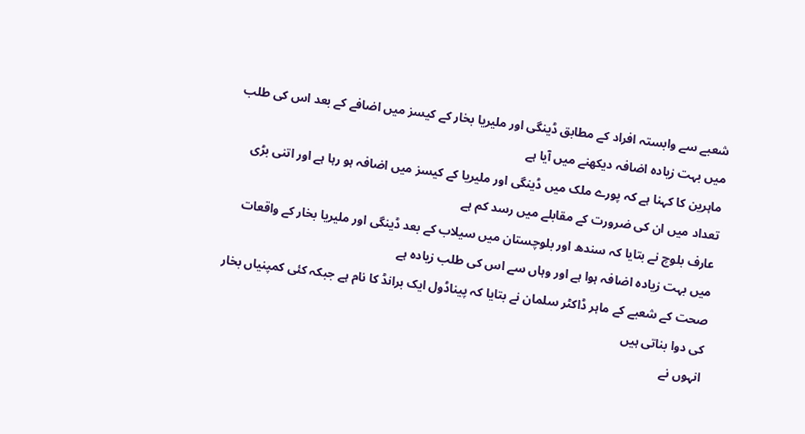شعبے سے وابستہ افراد کے مطابق ڈینگی اور ملیریا بخار کے کیسز میں اضافے کے بعد اس کی طلب میں بہت زیادہ اضافہ دیکھنے میں آیا ہے
ماہرین کا کہنا ہے کہ پورے ملک میں ڈینگی اور ملیریا کے کیسز میں اضافہ ہو رہا ہے اور اتنی بڑی تعداد میں ان کی ضرورت کے مقابلے میں رسد کم ہے
عارف بلوچ نے بتایا کہ سندھ اور بلوچستان میں سیلاب کے بعد ڈینگی اور ملیریا بخار کے واقعات میں بہت زیادہ اضافہ ہوا ہے اور وہاں سے اس کی طلب زیادہ ہے
صحت کے شعبے کے ماہر ڈاکٹر سلمان نے بتایا کہ پیناڈول ایک برانڈ کا نام ہے جبکہ کئی کمپنیاں بخار کی دوا بناتی ہیں
انہوں نے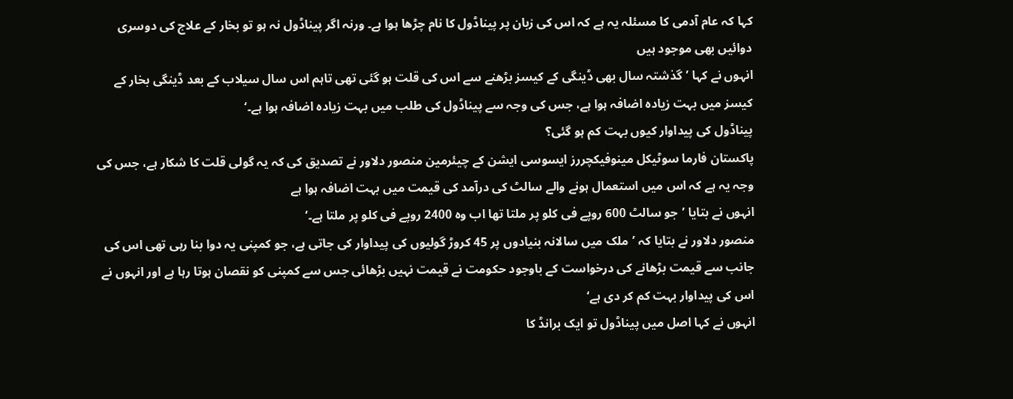کہا کہ عام آدمی کا مسئلہ یہ ہے کہ اس کی زبان پر پیناڈول کا نام چڑھا ہوا ہے۔ ورنہ اگر پیناڈول نہ ہو تو بخار کے علاج کی دوسری دوائیں بھی موجود ہیں
انہوں نے کہا ’گذشتہ سال بھی ڈینگی کے کیسز بڑھنے سے اس کی قلت ہو گئی تھی تاہم اس سال سیلاب کے بعد ڈینگی بخار کے کیسز میں بہت زیادہ اضافہ ہوا ہے، جس کی وجہ سے پیناڈول کی طلب میں بہت زیادہ اضافہ ہوا ہے۔‘
پیناڈول کی پیداوار کیوں بہت کم ہو گئی؟
پاکستان فارما سوٹیکل مینوفیکچررز ایسوسی ایشن کے چیئرمین منصور دلاور نے تصدیق کی کہ یہ گولی قلت کا شکار ہے، جس کی وجہ یہ ہے کہ اس میں استعمال ہونے والے سالٹ کی درآمد کی قیمت میں بہت اضافہ ہوا ہے
انہوں نے بتایا ’جو سالٹ 600 روپے فی کلو پر ملتا تھا اب وہ 2400 روپے فی کلو پر ملتا ہے۔‘
منصور دلاور نے بتایا کہ ’ملک میں سالانہ بنیادوں پر 45 کروڑ گولیوں کی پیداوار کی جاتی ہے، جو کمپنی یہ دوا بنا رہی تھی اس کی جانب سے قیمت بڑھانے کی درخواست کے باوجود حکومت نے قیمت نہیں بڑھائی جس سے کمپنی کو نقصان ہوتا رہا ہے اور انہوں نے اس کی پیداوار بہت کم کر دی ہے‘
انہوں نے کہا اصل میں پیناڈول تو ایک برانڈ کا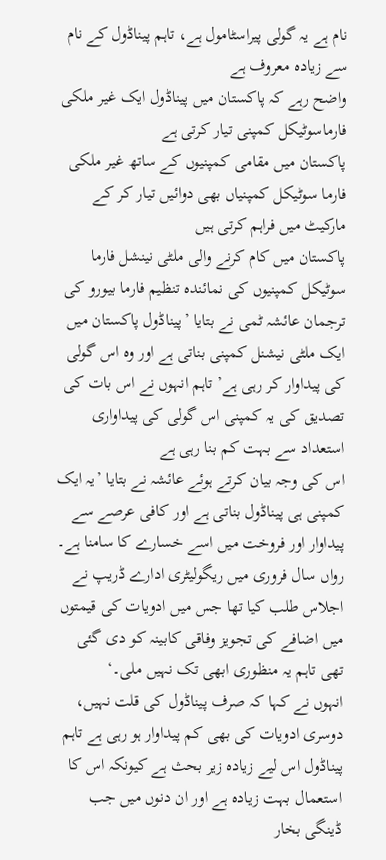نام ہے یہ گولی پیراسٹامول ہے، تاہم پیناڈول کے نام سے زیادہ معروف ہے
واضح رہے کہ پاکستان میں پیناڈول ایک غیر ملکی فارماسوٹیکل کمپنی تیار کرتی ہے
پاکستان میں مقامی کمپنیوں کے ساتھ غیر ملکی فارما سوٹیکل کمپنیاں بھی دوائیں تیار کر کے مارکیٹ میں فراہم کرتی ہیں
پاکستان میں کام کرنے والی ملٹی نینشل فارما سوٹیکل کمپنیوں کی نمائندہ تنظیم فارما بیورو کی ترجمان عائشہ ٹمی نے بتایا ’پیناڈول پاکستان میں ایک ملٹی نیشنل کمپنی بناتی ہے اور وہ اس گولی کی پیداوار کر رہی ہے’ تاہم انہوں نے اس بات کی تصدیق کی یہ کمپنی اس گولی کی پیداواری استعداد سے بہت کم بنا رہی ہے
اس کی وجہ بیان کرتے ہوئے عائشہ نے بتایا ’یہ ایک کمپنی ہی پیناڈول بناتی ہے اور کافی عرصے سے پیداوار اور فروخت میں اسے خسارے کا سامنا ہے۔ رواں سال فروری میں ریگولیٹری ادارے ڈریپ نے اجلاس طلب کیا تھا جس میں ادویات کی قیمتوں میں اضافے کی تجویز وفاقی کابینہ کو دی گئی تھی تاہم یہ منظوری ابھی تک نہیں ملی۔‘
انہوں نے کہا کہ صرف پیناڈول کی قلت نہیں، دوسری ادویات کی بھی کم پیداوار ہو رہی ہے تاہم پیناڈول اس لیے زیادہ زیر بحث ہے کیونکہ اس کا استعمال بہت زیادہ ہے اور ان دنوں میں جب ڈینگی بخار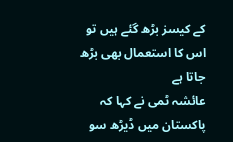کے کیسز بڑھ گئے ہیں تو اس کا استعمال بھی بڑھ جاتا ہے
عائشہ ٹمی نے کہا کہ پاکستان میں ڈیڑھ سو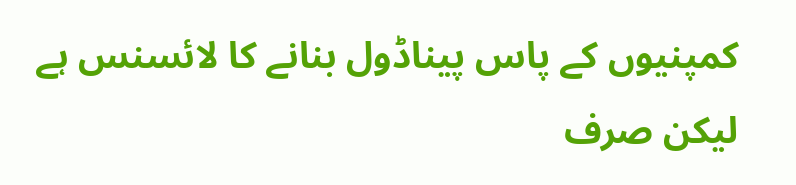کمپنیوں کے پاس پیناڈول بنانے کا لائسنس ہے لیکن صرف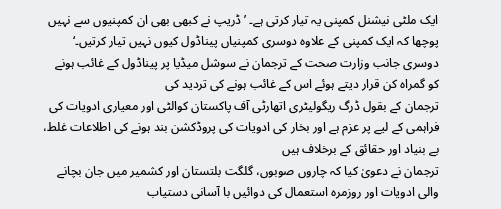ایک ملٹی نیشنل کمپنی یہ تیار کرتی ہے۔ ’ڈریپ نے کبھی بھی ان کمپنیوں سے نہیں پوچھا کہ ایک کمپنی کے علاوہ دوسری کمپنیاں پیناڈول کیوں نہیں تیار کرتیں۔‘
دوسری جانب وزارت صحت کے ترجمان نے سوشل میڈیا پر پیناڈول کے غائب ہونے کو گمراہ کن قرار دیتے ہوئے اس کے غائب ہونے کی تردید کی
ترجمان کے بقول ڈرگ ریگولیٹری اتھارٹی آف پاکستان کوالٹی اور معیاری ادویات کی فراہمی کے لیے پر عزم ہے اور بخار کی ادویات کی پروڈکشن بند ہونے کی اطلاعات غلط، بے بنیاد اور حقائق کے برخلاف ہیں
ترجمان نے دعویٰ کیا کہ چاروں صوبوں، گلگت بلتستان اور کشمیر میں جان بچانے والی ادویات اور روزمرہ استعمال کی دوائیں با آسانی دستیاب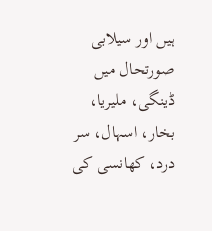ہیں اور سیلابی صورتحال میں ڈینگی، ملیریا، بخار، اسہال، سر درد، کھانسی کی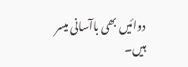دوائیں بھی باآسانی میسر ہیں۔